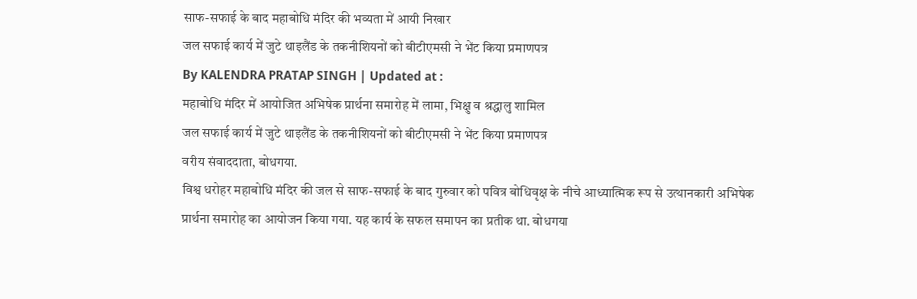साफ-सफाई के बाद महाबोधि मंदिर की भव्यता में आयी निखार
जल सफाई कार्य में जुटे थाइलैंड के तकनीशियनों को बीटीएमसी ने भेंट किया प्रमाणपत्र
By KALENDRA PRATAP SINGH | Updated at :
महाबोधि मंदिर में आयोजित अभिषेक प्रार्थना समारोह में लामा, भिक्षु व श्रद्धालु शामिल
जल सफाई कार्य में जुटे थाइलैंड के तकनीशियनों को बीटीएमसी ने भेंट किया प्रमाणपत्र
वरीय संवाददाता, बोधगया.
विश्व धरोहर महाबोधि मंदिर की जल से साफ-सफाई के बाद गुरुवार को पवित्र बोधिवृक्ष के नीचे आध्यात्मिक रूप से उत्थानकारी अभिषेक प्रार्थना समारोह का आयोजन किया गया. यह कार्य के सफल समापन का प्रतीक था. बोधगया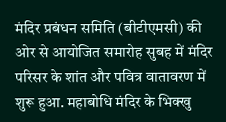मंदिर प्रबंधन समिति (बीटीएमसी) की ओर से आयोजित समारोह सुबह में मंदिर परिसर के शांत और पवित्र वातावरण में शुरू हुआ. महाबोधि मंदिर के भिक्खु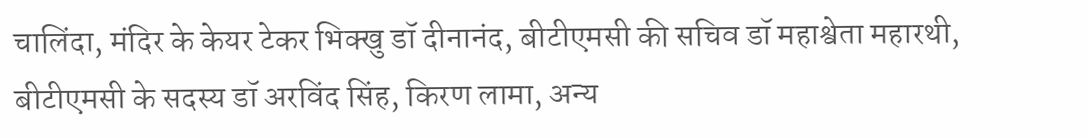चालिंदा, मंदिर के केयर टेकर भिक्खु डॉ दीनानंद, बीटीएमसी की सचिव डॉ महाश्वेता महारथी, बीटीएमसी के सदस्य डॉ अरविंद सिंह, किरण लामा, अन्य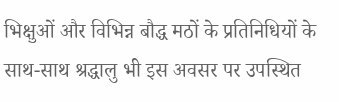भिक्षुओं और विभिन्न बौद्ध मठों के प्रतिनिधियों के साथ-साथ श्रद्धालु भी इस अवसर पर उपस्थित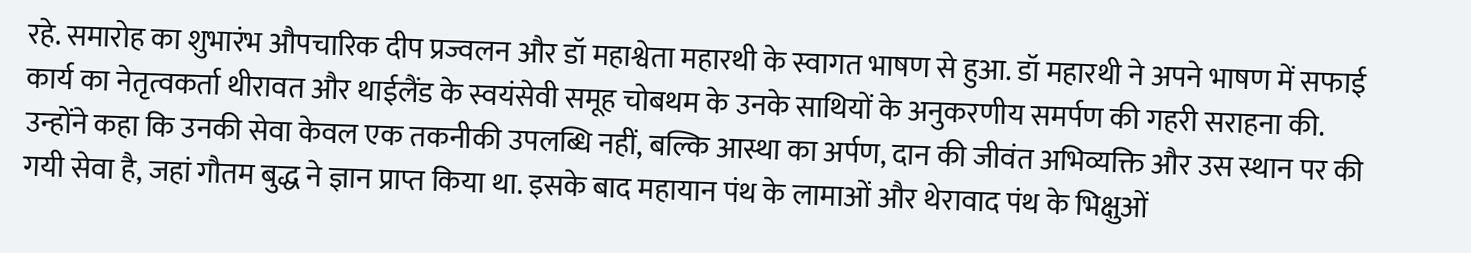रहे. समारोह का शुभारंभ औपचारिक दीप प्रज्वलन और डॉ महाश्वेता महारथी के स्वागत भाषण से हुआ. डॉ महारथी ने अपने भाषण में सफाई कार्य का नेतृत्वकर्ता थीरावत और थाईलैंड के स्वयंसेवी समूह चोबथम के उनके साथियों के अनुकरणीय समर्पण की गहरी सराहना की. उन्होंने कहा कि उनकी सेवा केवल एक तकनीकी उपलब्धि नहीं, बल्कि आस्था का अर्पण, दान की जीवंत अभिव्यक्ति और उस स्थान पर की गयी सेवा है, जहां गौतम बुद्ध ने ज्ञान प्राप्त किया था. इसके बाद महायान पंथ के लामाओं और थेरावाद पंथ के भिक्षुओं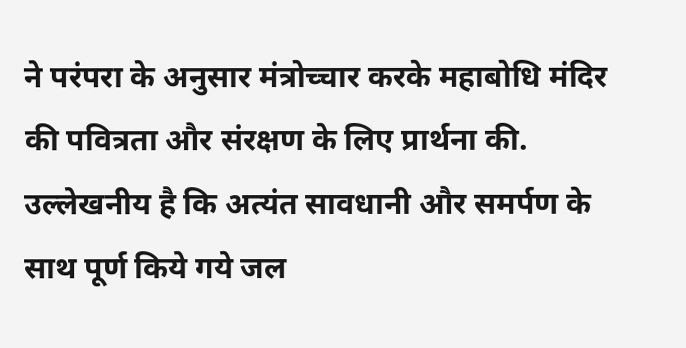ने परंपरा के अनुसार मंत्रोच्चार करके महाबोधि मंदिर की पवित्रता और संरक्षण के लिए प्रार्थना की. उल्लेखनीय है कि अत्यंत सावधानी और समर्पण के साथ पूर्ण किये गये जल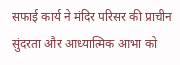सफाई कार्य ने मंदिर परिसर की प्राचीन सुंदरता और आध्यात्मिक आभा को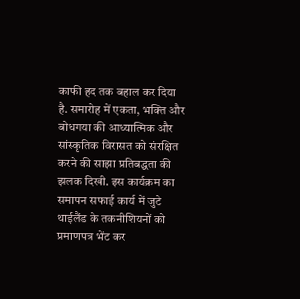काफी हद तक बहाल कर दिया है. समारोह में एकता, भक्ति और बोधगया की आध्यात्मिक और सांस्कृतिक विरासत को संरक्षित करने की साझा प्रतिबद्धता की झलक दिखी. इस कार्यक्रम का समापन सफाई कार्य में जुटे थाईलैंड के तकनीशियनों को प्रमाणपत्र भेंट कर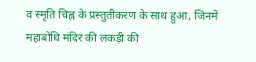व स्मृति चिह्न के प्रस्तुतीकरण के साथ हुआ, जिनमें महाबोधि मंदिर की लकड़ी की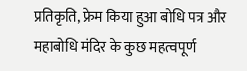प्रतिकृति, फ्रेम किया हुआ बोधि पत्र और महाबोधि मंदिर के कुछ महत्वपूर्ण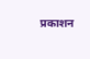प्रकाशन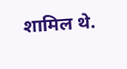शामिल थे.